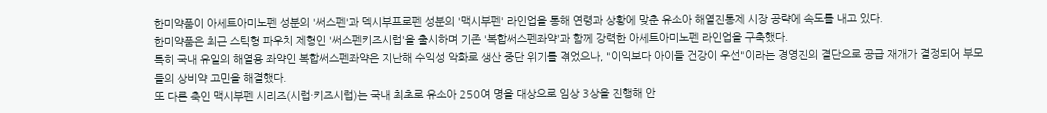한미약품이 아세트아미노펜 성분의 '써스펜'과 덱시부프로펜 성분의 '맥시부펜' 라인업을 통해 연령과 상황에 맞춘 유소아 해열진통제 시장 공략에 속도를 내고 있다.
한미약품은 최근 스틱형 파우치 제형인 '써스펜키즈시럽'을 출시하며 기존 '복합써스펜좌약'과 함께 강력한 아세트아미노펜 라인업을 구축했다.
특히 국내 유일의 해열용 좌약인 복합써스펜좌약은 지난해 수익성 악화로 생산 중단 위기를 겪었으나, "이익보다 아이들 건강이 우선"이라는 경영진의 결단으로 공급 재개가 결정되어 부모들의 상비약 고민을 해결했다.
또 다른 축인 맥시부펜 시리즈(시럽·키즈시럽)는 국내 최초로 유소아 250여 명을 대상으로 임상 3상을 진행해 안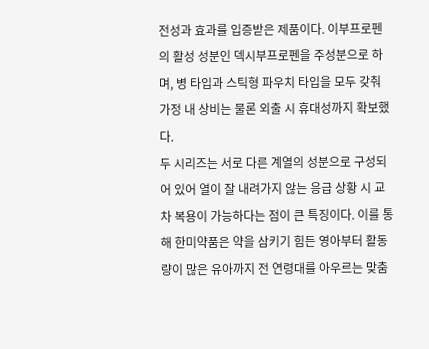전성과 효과를 입증받은 제품이다. 이부프로펜의 활성 성분인 덱시부프로펜을 주성분으로 하며, 병 타입과 스틱형 파우치 타입을 모두 갖춰 가정 내 상비는 물론 외출 시 휴대성까지 확보했다.
두 시리즈는 서로 다른 계열의 성분으로 구성되어 있어 열이 잘 내려가지 않는 응급 상황 시 교차 복용이 가능하다는 점이 큰 특징이다. 이를 통해 한미약품은 약을 삼키기 힘든 영아부터 활동량이 많은 유아까지 전 연령대를 아우르는 맞춤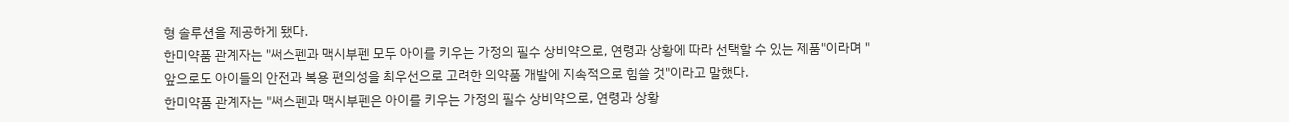형 솔루션을 제공하게 됐다.
한미약품 관계자는 "써스펜과 맥시부펜 모두 아이를 키우는 가정의 필수 상비약으로, 연령과 상황에 따라 선택할 수 있는 제품"이라며 "앞으로도 아이들의 안전과 복용 편의성을 최우선으로 고려한 의약품 개발에 지속적으로 힘쓸 것"이라고 말했다.
한미약품 관계자는 "써스펜과 맥시부펜은 아이를 키우는 가정의 필수 상비약으로, 연령과 상황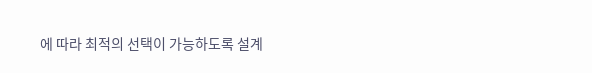에 따라 최적의 선택이 가능하도록 설계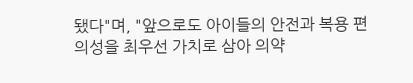됐다"며, "앞으로도 아이들의 안전과 복용 편의성을 최우선 가치로 삼아 의약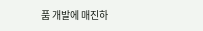품 개발에 매진하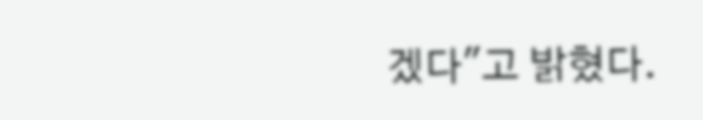겠다"고 밝혔다.